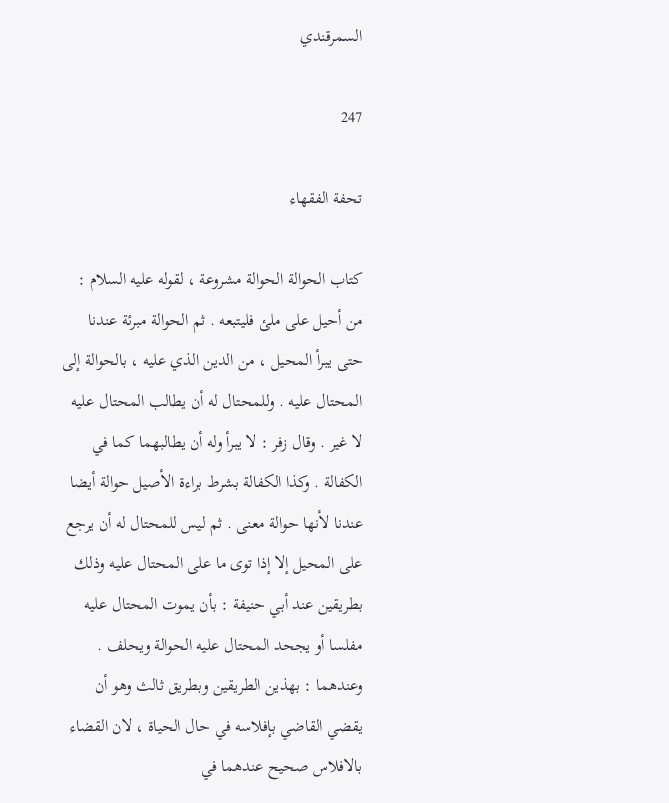السمرقندي

247

تحفة الفقهاء

كتاب الحوالة الحوالة مشروعة ، لقوله عليه السلام : من أحيل على ملئ فليتبعه . ثم الحوالة مبرئة عندنا حتى يبرأ المحيل ، من الدين الذي عليه ، بالحوالة إلى المحتال عليه . وللمحتال له أن يطالب المحتال عليه لا غير . وقال زفر : لا يبرأ وله أن يطالبهما كما في الكفالة . وكذا الكفالة بشرط براءة الأصيل حوالة أيضا عندنا لأنها حوالة معنى . ثم ليس للمحتال له أن يرجع على المحيل إلا إذا توى ما على المحتال عليه وذلك بطريقين عند أبي حنيفة : بأن يموت المحتال عليه مفلسا أو يجحد المحتال عليه الحوالة ويحلف . وعندهما : بهذين الطريقين وبطريق ثالث وهو أن يقضي القاضي بإفلاسه في حال الحياة ، لان القضاء بالافلاس صحيح عندهما في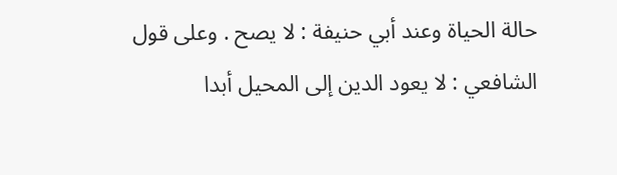حالة الحياة وعند أبي حنيفة : لا يصح . وعلى قول الشافعي : لا يعود الدين إلى المحيل أبدا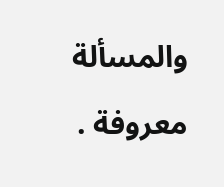والمسألة معروفة .